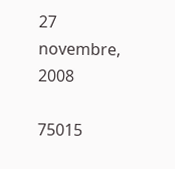27 novembre, 2008

75015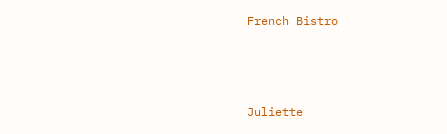French Bistro



Juliette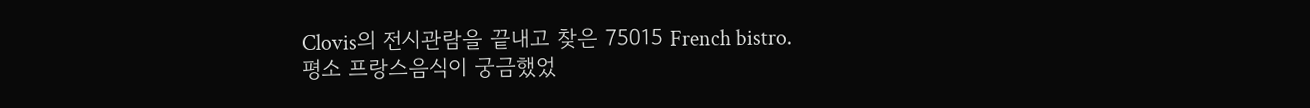Clovis의 전시관람을 끝내고 찾은 75015 French bistro.
평소 프랑스음식이 궁금했었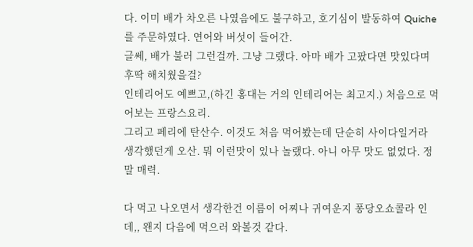다. 이미 배가 차오른 나였음에도 불구하고, 호기심이 발동하여 Quiche를 주문하였다. 연어와 버섯이 들어간.
글쎄, 배가 불러 그런걸까. 그냥 그랬다. 아마 배가 고팠다면 맛있다며 후딱 해치웠을걸?
인테리어도 예쁘고,(하긴 홍대는 거의 인테리어는 최고지.) 처음으로 먹어보는 프랑스요리.
그리고 페리에 탄산수. 이것도 처음 먹어봤는데 단순히 사이다일거라 생각했던게 오산. 뭐 이런맛이 있나 놀랬다. 아니 아무 맛도 없었다. 정말 매력.

다 먹고 나오면서 생각한건 이름이 어찌나 귀여운지 퐁당오쇼콜라 인데,, 왠지 다음에 먹으러 와볼것 같다.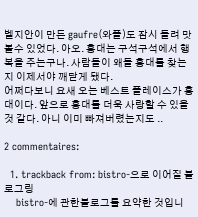벨지안이 만든 gaufre(와플)도 잠시 들려 맛볼수 있었다. 아오. 홍대는 구석구석에서 행복을 주는구나. 사람들이 왜들 홍대를 찾는지 이제서야 깨닫게 됐다.
어쩌다보니 요새 오는 베스트 플레이스가 홍대이다. 앞으로 홍대를 더욱 사랑할 수 있을것 같다. 아니 이미 빠져버렸는지도 ..

2 commentaires:

  1. trackback from: bistro-으로 이어질 블로그링
    bistro-에 관한블로그를 요약한 것입니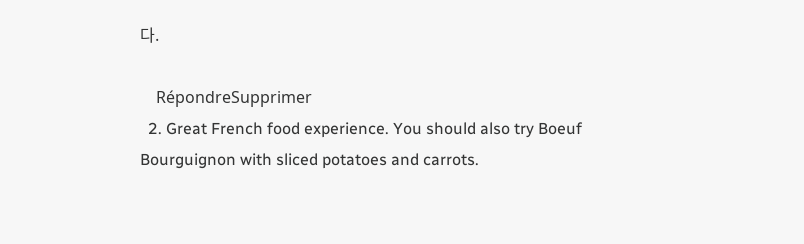다.

    RépondreSupprimer
  2. Great French food experience. You should also try Boeuf Bourguignon with sliced potatoes and carrots.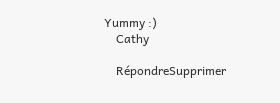Yummy :)
    Cathy

    RépondreSupprimer